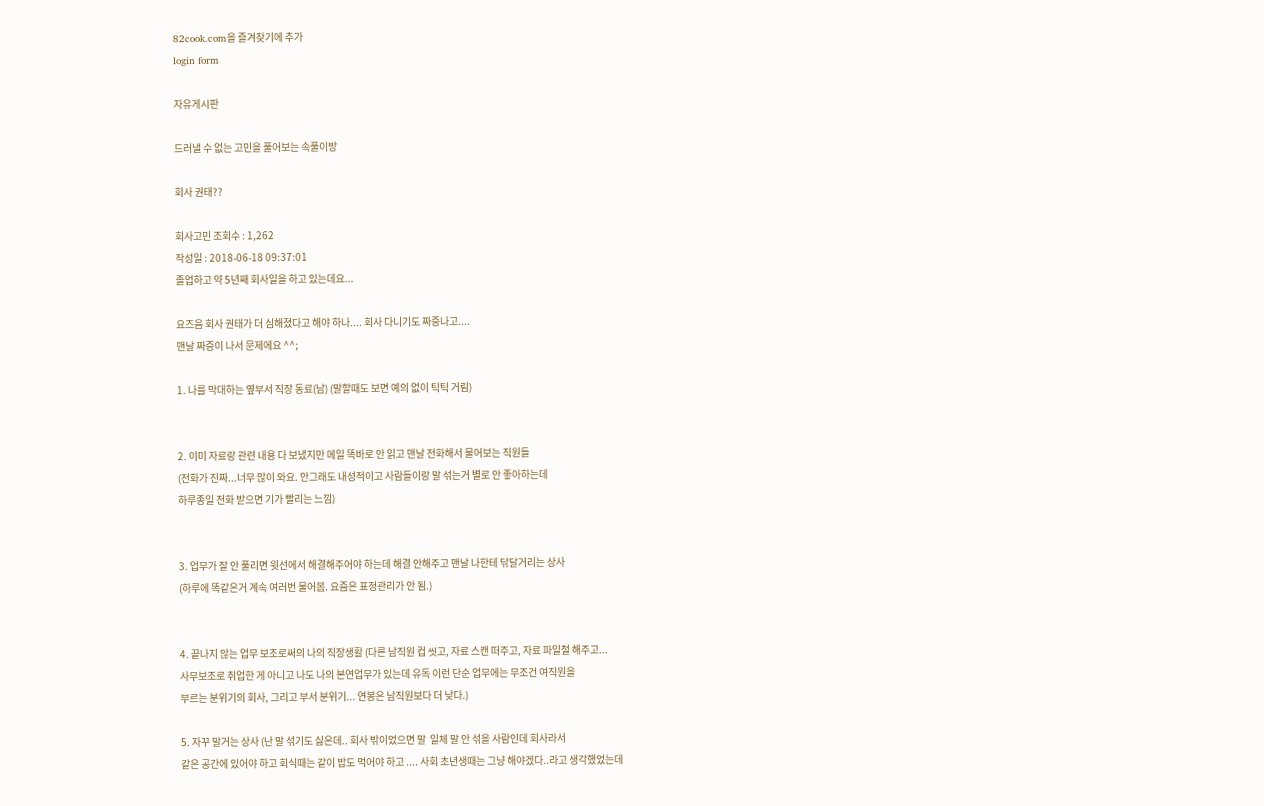82cook.com을 즐겨찾기에 추가
login form

자유게시판

드러낼 수 없는 고민을 풀어보는 속풀이방

회사 권태??

회사고민 조회수 : 1,262
작성일 : 2018-06-18 09:37:01
졸업하고 약 5년째 회사일을 하고 있는데요...

요즈음 회사 권태가 더 심해졌다고 해야 하나.... 회사 다니기도 짜증나고....
맨날 짜증이 나서 문제에요 ^^;

1. 나를 막대하는 옆부서 직장 동료(남) (말할때도 보면 예의 없이 틱틱 거림)


2. 이미 자료랑 관련 내용 다 보냈지만 메일 똑바로 안 읽고 맨날 전화해서 물어보는 직원들
(전화가 진짜...너무 많이 와요. 안그래도 내성적이고 사람들이랑 말 섞는거 별로 안 좋아하는데
하루종일 전화 받으면 기가 빨리는 느낌)


3. 업무가 잘 안 풀리면 윗선에서 해결해주어야 하는데 해결 안해주고 맨날 나한테 닦달거리는 상사
(하루에 똑같은거 계속 여러번 물어봄. 요즘은 표정관리가 안 됨.)


4. 끝나지 않는 업무 보조로써의 나의 직장생활 (다른 남직원 컵 씻고, 자료 스캔 떠주고, 자료 파일철 해주고...
사무보조로 취업한 게 아니고 나도 나의 본연업무가 있는데 유독 이런 단순 업무에는 무조건 여직원을
부르는 분위기의 회사, 그리고 부서 분위기... 연봉은 남직원보다 더 낮다.)

5. 자꾸 말거는 상사 (난 말 섞기도 싫은데.. 회사 밖이었으면 말  일체 말 안 섞을 사람인데 회사라서
같은 공간에 있어야 하고 회식때는 같이 밥도 먹어야 하고 .... 사회 초년생때는 그냥 해야겠다..라고 생각했었는데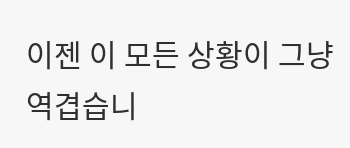이젠 이 모든 상황이 그냥 역겹습니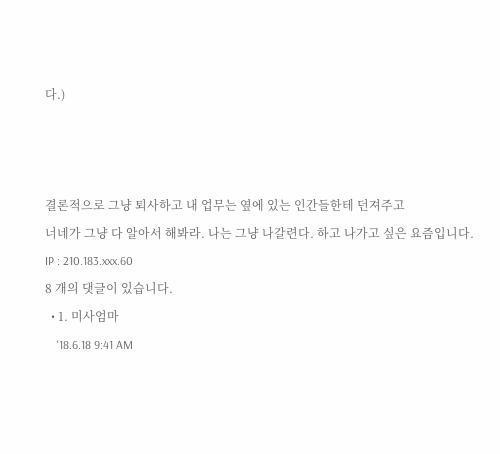다.)



결론적으로 그냥 퇴사하고 내 업무는 옆에 있는 인간들한테 던져주고
너네가 그냥 다 알아서 해봐라. 나는 그냥 나갈련다. 하고 나가고 싶은 요즘입니다.
IP : 210.183.xxx.60
8 개의 댓글이 있습니다.
  • 1. 미사엄마
    '18.6.18 9:41 AM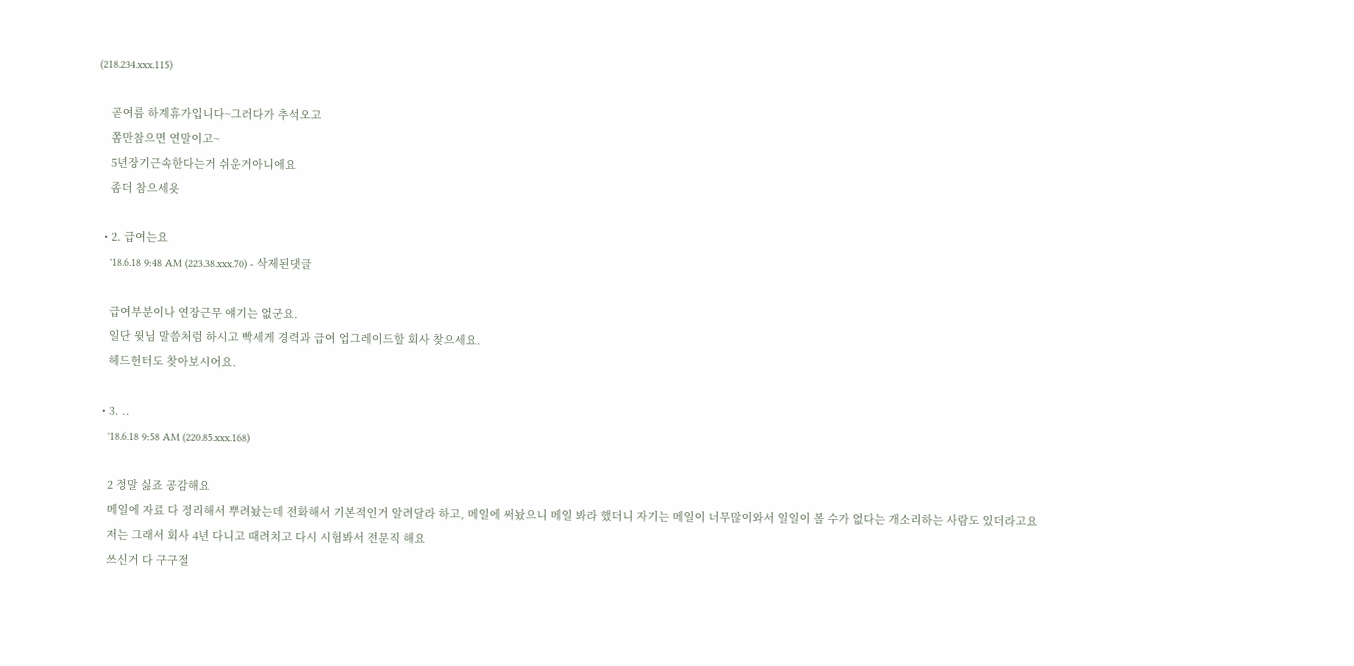(218.234.xxx.115)

    곧여름 하계휴가입니다~그러다가 추석오고
    쫌만참으면 연말이고~
    5년장기근속한다는거 쉬운거아니에요
    좀더 참으세욧

  • 2. 급여는요
    '18.6.18 9:48 AM (223.38.xxx.70) - 삭제된댓글

    급여부분이나 연장근무 얘기는 없군요.
    일단 윗님 말씀처럼 하시고 빡세게 경력과 급여 업그레이드할 회사 찾으세요.
    헤드헌터도 찾아보시어요.

  • 3. ..
    '18.6.18 9:58 AM (220.85.xxx.168)

    2 정말 싫죠 공감해요
    메일에 자료 다 정리해서 뿌려놨는데 전화해서 기본적인거 알려달라 하고, 메일에 써놨으니 메일 봐라 했더니 자기는 메일이 너무많이와서 일일이 볼 수가 없다는 개소리하는 사람도 있더라고요
    저는 그래서 회사 4년 다니고 때려치고 다시 시험봐서 전문직 해요
    쓰신거 다 구구절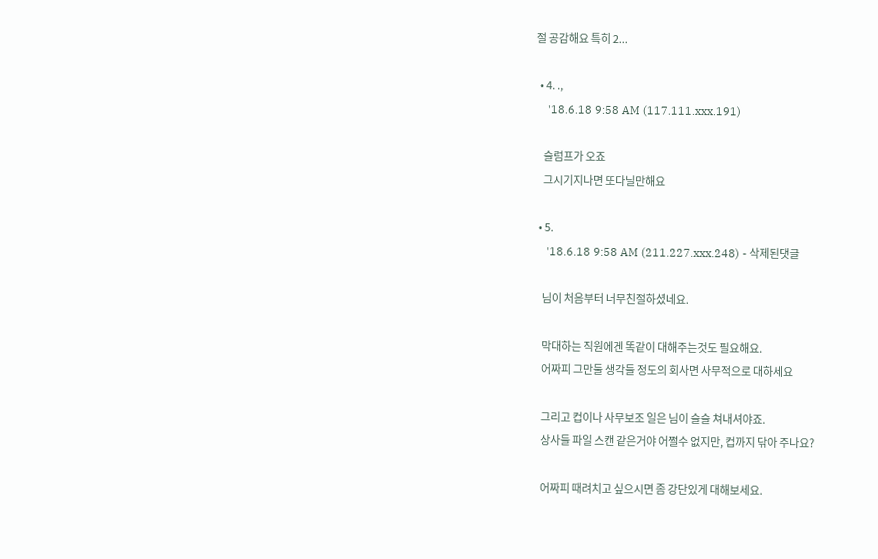절 공감해요 특히 2...

  • 4. .,
    '18.6.18 9:58 AM (117.111.xxx.191)

    슬럼프가 오죠
    그시기지나면 또다닐만해요

  • 5.
    '18.6.18 9:58 AM (211.227.xxx.248) - 삭제된댓글

    님이 처음부터 너무친절하셨네요.

    막대하는 직원에겐 똑같이 대해주는것도 필요해요.
    어짜피 그만둘 생각들 정도의 회사면 사무적으로 대하세요

    그리고 컵이나 사무보조 일은 님이 슬슬 쳐내셔야죠.
    상사들 파일 스캔 같은거야 어쩔수 없지만, 컵까지 닦아 주나요?

    어짜피 때려치고 싶으시면 좀 강단있게 대해보세요.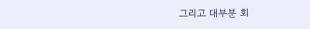그리고 대부분 회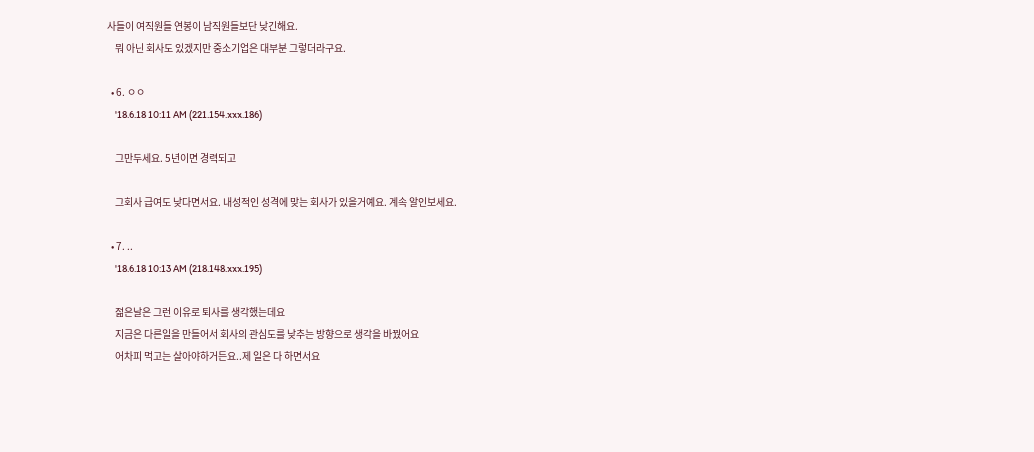사들이 여직원들 연봉이 남직원들보단 낮긴해요.
    뭐 아닌 회사도 있겠지만 중소기업은 대부분 그렇더라구요.

  • 6. ㅇㅇ
    '18.6.18 10:11 AM (221.154.xxx.186)

    그만두세요. 5년이면 경력되고

    그회사 급여도 낮다면서요. 내성적인 성격에 맞는 회사가 있을거예요. 계속 알인보세요.

  • 7. ..
    '18.6.18 10:13 AM (218.148.xxx.195)

    젊은날은 그런 이유로 퇴사를 생각했는데요
    지금은 다른일을 만들어서 회사의 관심도를 낮추는 방향으로 생각을 바꿨어요
    어차피 먹고는 살아야하거든요..제 일은 다 하면서요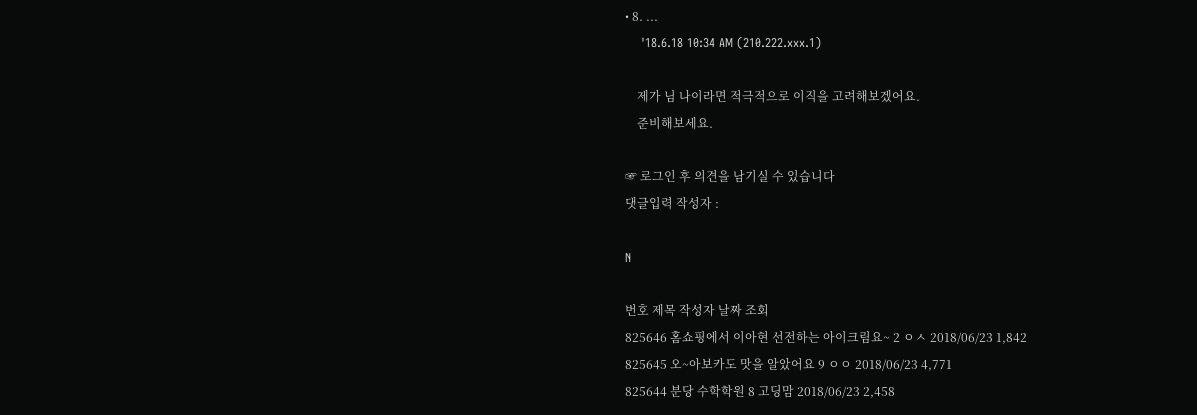• 8. ...
    '18.6.18 10:34 AM (210.222.xxx.1)

    제가 님 나이라면 적극적으로 이직을 고려해보겠어요.
    준비해보세요.

☞ 로그인 후 의견을 남기실 수 있습니다
댓글입력 작성자 :

N

번호 제목 작성자 날짜 조회
825646 홈쇼핑에서 이아현 선전하는 아이크림요~ 2 ㅇㅅ 2018/06/23 1,842
825645 오~아보카도 맛을 알았어요 9 ㅇㅇ 2018/06/23 4,771
825644 분당 수학학원 8 고딩맘 2018/06/23 2,458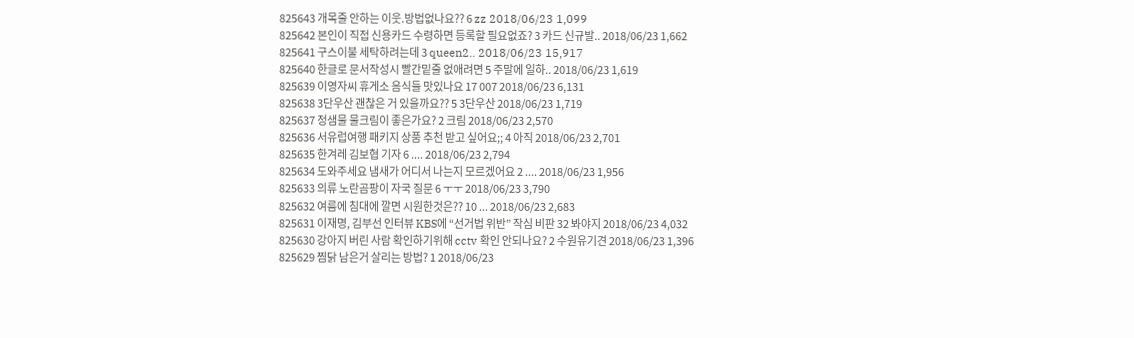825643 개목줄 안하는 이웃.방법없나요?? 6 zz 2018/06/23 1,099
825642 본인이 직접 신용카드 수령하면 등록할 필요없죠? 3 카드 신규발.. 2018/06/23 1,662
825641 구스이불 세탁하려는데 3 queen2.. 2018/06/23 15,917
825640 한글로 문서작성시 빨간밑줄 없애려면 5 주말에 일하.. 2018/06/23 1,619
825639 이영자씨 휴게소 음식들 맛있나요 17 007 2018/06/23 6,131
825638 3단우산 괜찮은 거 있을까요?? 5 3단우산 2018/06/23 1,719
825637 정샘물 물크림이 좋은가요? 2 크림 2018/06/23 2,570
825636 서유럽여행 패키지 상품 추천 받고 싶어요;; 4 아직 2018/06/23 2,701
825635 한겨레 김보협 기자 6 .... 2018/06/23 2,794
825634 도와주세요 냄새가 어디서 나는지 모르겠어요 2 .... 2018/06/23 1,956
825633 의류 노란곰팡이 자국 질문 6 ㅜㅜ 2018/06/23 3,790
825632 여름에 침대에 깔면 시원한것은?? 10 ... 2018/06/23 2,683
825631 이재명, 김부선 인터뷰 KBS에 “선거법 위반” 작심 비판 32 봐야지 2018/06/23 4,032
825630 강아지 버린 사람 확인하기위해 cctv 확인 안되나요? 2 수원유기견 2018/06/23 1,396
825629 찜닭 남은거 살리는 방법? 1 2018/06/23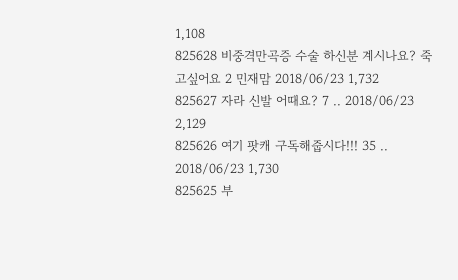1,108
825628 비중격만곡증 수술 하신분 계시나요? 죽고싶어요 2 민재맘 2018/06/23 1,732
825627 자라 신발 어때요? 7 .. 2018/06/23 2,129
825626 여기 팟캐 구독해줍시다!!! 35 .. 2018/06/23 1,730
825625 부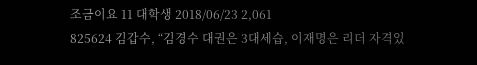조금이요 11 대학생 2018/06/23 2,061
825624 김갑수, “김경수 대권은 3대세습, 이재명은 리더 자격있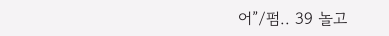어”/펌.. 39 놀고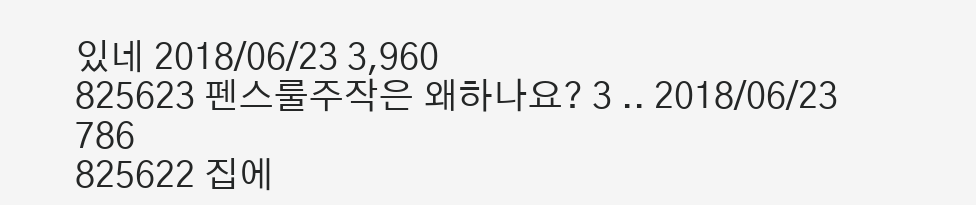있네 2018/06/23 3,960
825623 펜스룰주작은 왜하나요? 3 .. 2018/06/23 786
825622 집에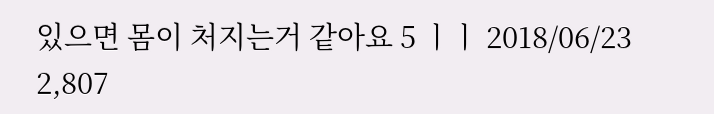있으면 몸이 처지는거 같아요 5 ㅣㅣ 2018/06/23 2,807